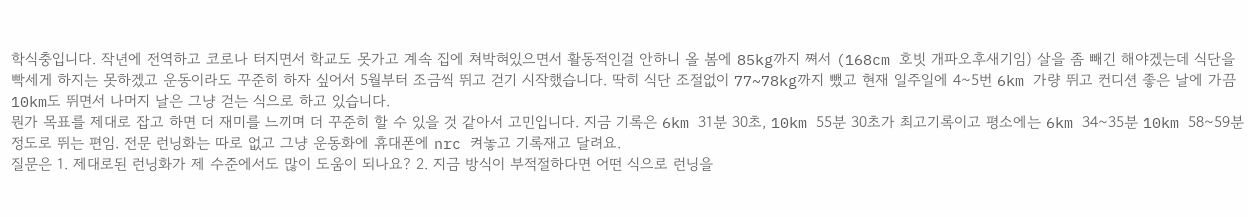학식충입니다. 작년에 전역하고 코로나 터지면서 학교도 못가고 계속 집에 쳐박혀있으면서 활동적인걸 안하니 올 봄에 85kg까지 쪄서 (168cm 호빗 개파오후새기임) 살을 좀 빼긴 해야겠는데 식단을 빡세게 하지는 못하겠고 운동이라도 꾸준히 하자 싶어서 5월부터 조금씩 뛰고 걷기 시작했습니다. 딱히 식단 조절없이 77~78kg까지 뺐고 현재 일주일에 4~5번 6km 가량 뛰고 컨디션 좋은 날에 가끔 10km도 뛰면서 나머지 날은 그냥 걷는 식으로 하고 있습니다.
뭔가 목표를 제대로 잡고 하면 더 재미를 느끼며 더 꾸준히 할 수 있을 것 같아서 고민입니다. 지금 기록은 6km 31분 30초, 10km 55분 30초가 최고기록이고 평소에는 6km 34~35분 10km 58~59분 정도로 뛰는 편임. 전문 런닝화는 따로 없고 그냥 운동화에 휴대폰에 nrc 켜놓고 기록재고 달려요.
질문은 1. 제대로된 런닝화가 제 수준에서도 많이 도움이 되나요? 2. 지금 방식이 부적절하다면 어떤 식으로 런닝을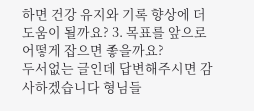하면 건강 유지와 기록 향상에 더 도움이 될까요? 3. 목표를 앞으로 어떻게 잡으면 좋을까요?
두서없는 글인데 답변해주시면 감사하겠습니다 형님들